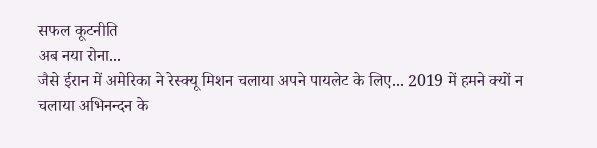सफल कूटनीति
अब नया रोना...
जैसे ईरान में अमेरिका ने रेस्क्यू मिशन चलाया अपने पायलेट के लिए... 2019 में हमने क्यों न चलाया अभिनन्दन के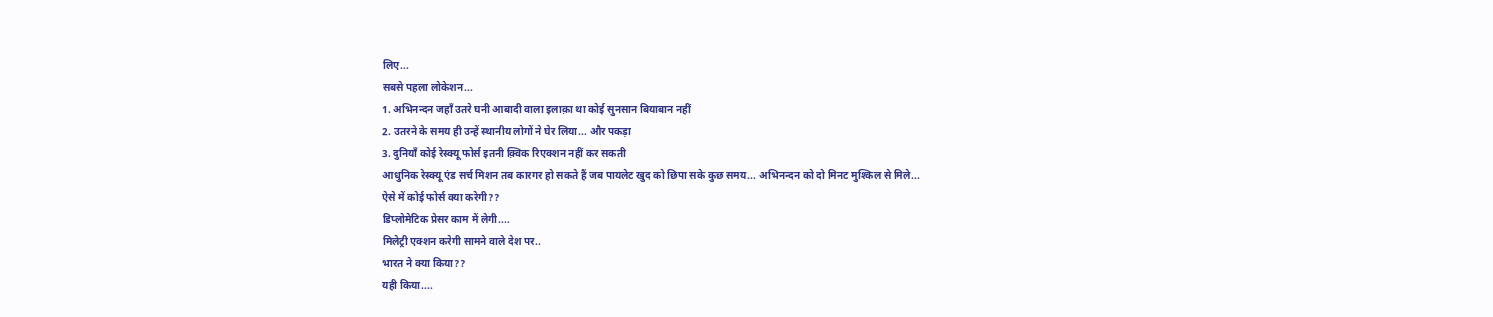लिए...
सबसे पहला लोकेशन...
1. अभिनन्दन जहाँ उतरे घनी आबादी वाला इलाक़ा था कोई सुनसान बियाबान नहीं
2. उतरने के समय ही उन्हें स्थानीय लोगों ने घेर लिया... और पकड़ा
3. दुनियाँ कोई रेस्क्यू फोर्स इतनी क़्विक रिएक्शन नहीं कर सकती
आधुनिक रेस्क्यू एंड सर्च मिशन तब कारगर हो सकते हैं जब पायलेट खुद को छिपा सके कुछ समय... अभिनन्दन को दो मिनट मुश्किल से मिले...
ऐसे में कोई फोर्स क्या करेगी??
डिप्लोमेटिक प्रेसर काम में लेगी....
मिलेट्री एक्शन करेगी सामने वाले देश पर..
भारत ने क्या किया??
यही किया....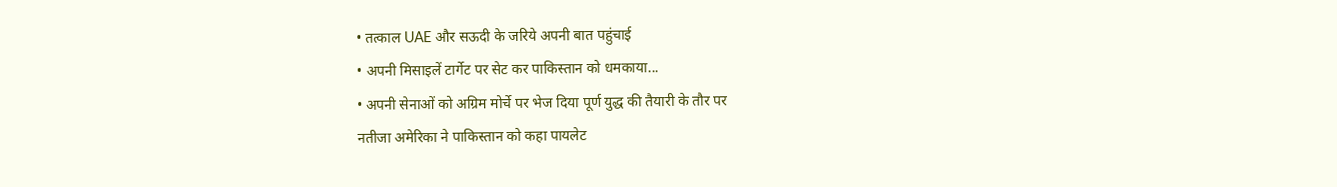• तत्काल UAE और सऊदी के जरिये अपनी बात पहुंचाई
• अपनी मिसाइलें टार्गेट पर सेट कर पाकिस्तान को धमकाया...
• अपनी सेनाओं को अग्रिम मोर्चे पर भेज दिया पूर्ण युद्ध की तैयारी के तौर पर
नतीजा अमेरिका ने पाकिस्तान को कहा पायलेट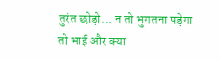तुरंत छोड़ो... न तो भुगतना पड़ेगा
तो भाई और क्या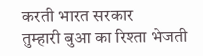करती भारत सरकार
तुम्हारी बुआ का रिश्ता भेजती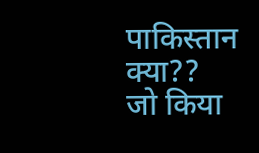पाकिस्तान क्या??
जो किया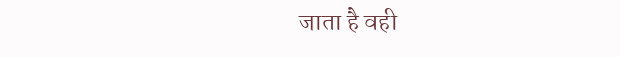जाता है वही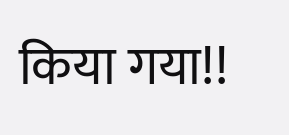किया गया!!